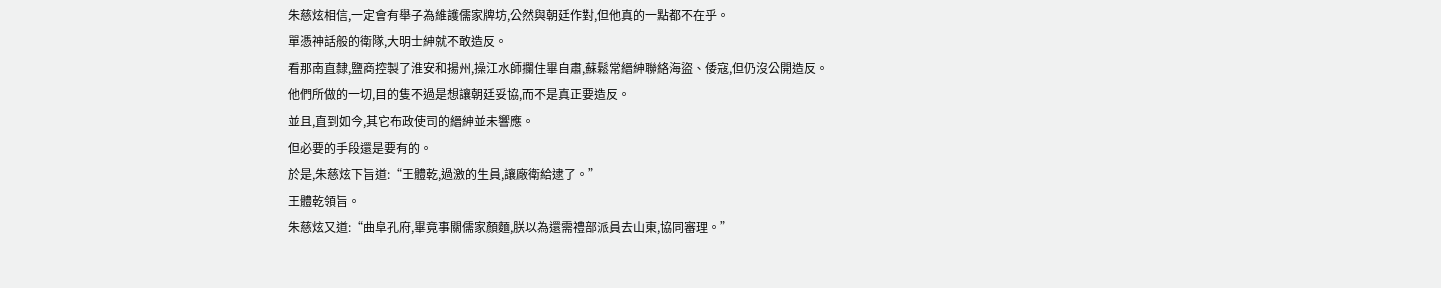朱慈炫相信,一定會有舉子為維護儒家牌坊,公然與朝廷作對,但他真的一點都不在乎。
單憑神話般的衛隊,大明士紳就不敢造反。
看那南直隸,鹽商控製了淮安和揚州,操江水師攔住畢自肅,蘇鬆常縉紳聯絡海盜、倭寇,但仍沒公開造反。
他們所做的一切,目的隻不過是想讓朝廷妥協,而不是真正要造反。
並且,直到如今,其它布政使司的縉紳並未響應。
但必要的手段還是要有的。
於是,朱慈炫下旨道:“王體乾,過激的生員,讓廠衛給逮了。”
王體乾領旨。
朱慈炫又道:“曲阜孔府,畢竟事關儒家顏麵,朕以為還需禮部派員去山東,協同審理。”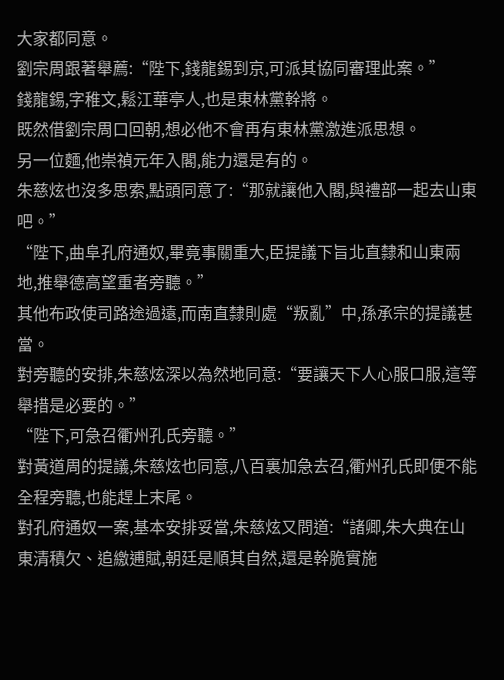大家都同意。
劉宗周跟著舉薦:“陛下,錢龍錫到京,可派其協同審理此案。”
錢龍錫,字稚文,鬆江華亭人,也是東林黨幹將。
既然借劉宗周口回朝,想必他不會再有東林黨激進派思想。
另一位麵,他崇禎元年入閣,能力還是有的。
朱慈炫也沒多思索,點頭同意了:“那就讓他入閣,與禮部一起去山東吧。”
“陛下,曲阜孔府通奴,畢竟事關重大,臣提議下旨北直隸和山東兩地,推舉德高望重者旁聽。”
其他布政使司路途過遠,而南直隸則處“叛亂”中,孫承宗的提議甚當。
對旁聽的安排,朱慈炫深以為然地同意:“要讓天下人心服口服,這等舉措是必要的。”
“陛下,可急召衢州孔氏旁聽。”
對黃道周的提議,朱慈炫也同意,八百裏加急去召,衢州孔氏即便不能全程旁聽,也能趕上末尾。
對孔府通奴一案,基本安排妥當,朱慈炫又問道:“諸卿,朱大典在山東清積欠、追繳逋賦,朝廷是順其自然,還是幹脆實施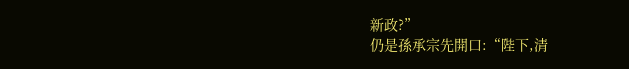新政?”
仍是孫承宗先開口:“陛下,清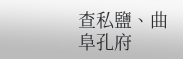查私鹽、曲阜孔府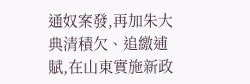通奴案發,再加朱大典清積欠、追繳逋賦,在山東實施新政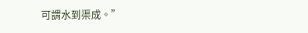可謂水到渠成。”